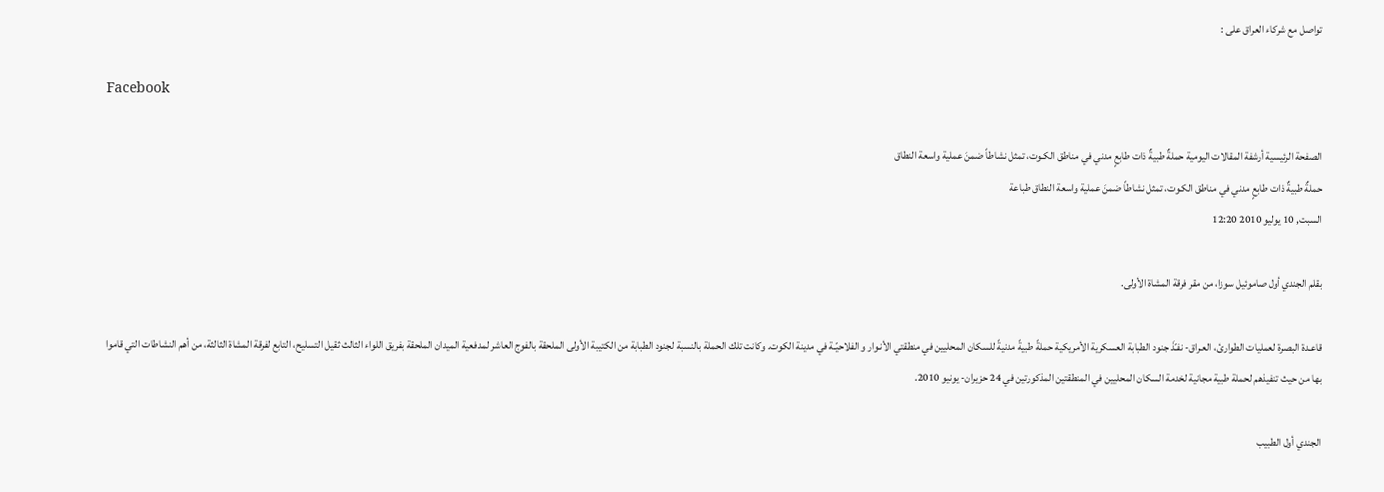تواصل مع شركاء العراق على :

Facebook

الصفحة الرئيسية أرشفة المقالات اليومية حملةٌ طبيةٌ ذات طابعٍ مدني في مناطق الكـوت، تمثل نشاطاً ضمنَ عملية واسعة النطاق
حملةٌ طبيةٌ ذات طابعٍ مدني في مناطق الكـوت، تمثل نشاطاً ضمنَ عملية واسعة النطاق طباعة
السبت, 10 يوليو 2010 12:20

بقلم الجندي أول صاموئيل سوزا، من مقر فرقة المشاة الأولى.

قاعـدة البصرة لعمليات الطوارئ، العـراق- نفـّذَ جنود الطبابة العسكرية الأمريكية حملةً طبيةً مدنيةً للسكان المحليين في منطقتي الأنـوار و الفلاحيّـة في مدينة الكوت. وكانت تلك الحملة بالنسبة لجنود الطبابة من الكتيبة الأولى الملحقة بالفوج العاشر لمدفعية الميدان الملحقة بفريق اللواء الثالث ثقيل التسليح، التابع لفرقة المشاة الثالثة، من أهم النشاطات التي قاموا بها من حيث تنفيذهم لحملة طبية مجانية لخدمة السكان المحليين في المنطقتين المذكورتين في 24 حزيران- يونيو 2010.

الجندي أول الطبيب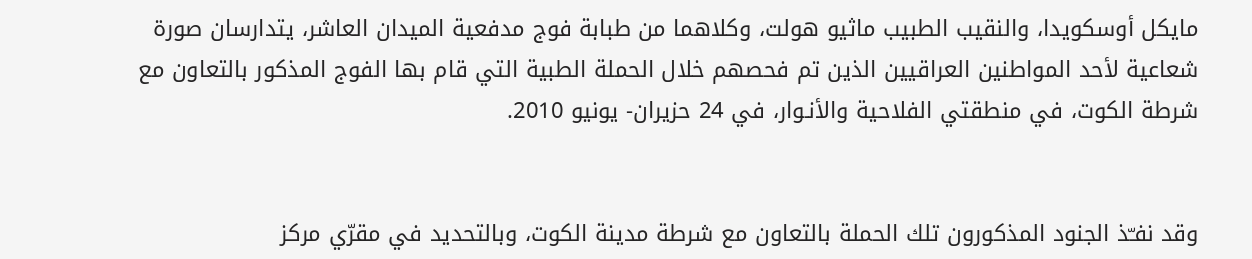مايكل أوسكويدا، والنقيب الطبيب ماثيو هولت، وكلاهما من طبابة فوج مدفعية الميدان العاشر، يتدارسان صورة شعاعية لأحد المواطنين العراقيين الذين تم فحصهم خلال الحملة الطبية التي قام بها الفوج المذكور بالتعاون مع شرطة الكوت، في منطقتي الفلاحية والأنـوار، في 24 حزيران- يونيو 2010.


وقد نفـّذ الجنود المذكورون تلك الحملة بالتعاون مع شرطة مدينة الكوت، وبالتحديد في مقرّي مركز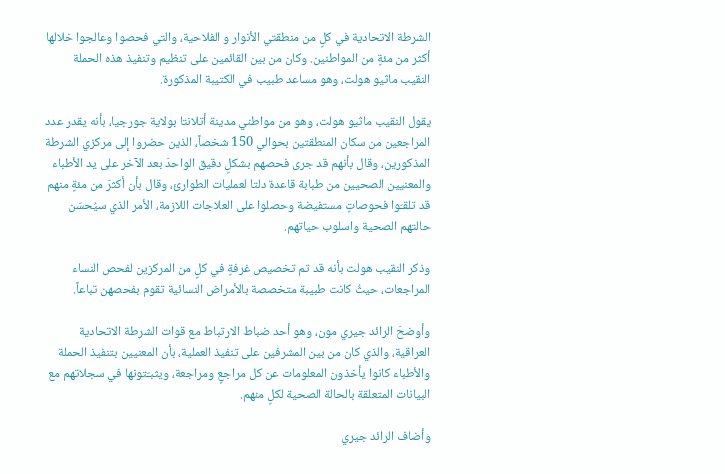الشرطة الاتحادية في كلٍ من منطقتي الأنوار و الفلاحية، والتي فحصوا وعالجوا خلالها أكثر من مئةٍ من المواطنين. وكان من بين القائمين على تنظيم وتنفيذ هذه الحملة النقيب ماثيو هولت، وهو مساعد طبيب في الكتيبة المذكورة.

يقول النقيب ماثيو هولت، وهو من مواطني مدينة أتلانتا بولاية جورجيا، بأنه يقدر عدد المراجعين من سكان المنطقتين بحوالي 150 شخصاً، الذين حضروا إلى مركزي الشرطة المذكورين، وقال بأنهم قد جرى فحصهم بشكلٍ دقيق الواحدَ بعد الآخر على يد الأطباء والمعنيين الصحيين من طبابة قاعدة دلتا لعمليات الطوارئ، وقال بأن أكثرَ من مئةٍ منهم قد تلقـّوا فحوصاتٍ مستفيضة وحصلوا على العلاجات اللازمة، الأمر الذي سيُحسّن حالتهم الصحية واسلوب حياتهم.

وذكر النقيب هولت بأنه قد تم تخصيص غرفةٍ في كلٍ من المركزين لفحص النساء المراجعات، حيثُ كانت طبيبة متخصصة بالأمراض النسائية تقوم بفحصهن تباعاً.

وأوضحَ الرائد جيري مون، وهو أحد ضباط الارتباط مع قوات الشرطة الاتحادية العراقية، والذي كان من بين المشرفين على تنفيذ العملية، بأن المعنيين بتنفيذ الحملة والأطباء كانوا يأخذون المعلومات عن كل مراجعٍ ومراجعة، ويثبـّتونها في سجلاتهم مع البيانات المتعلقة بالحالة الصحية لكلٍ منهم.

وأضاف الرائد جيري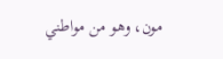مون، وهو من مواطني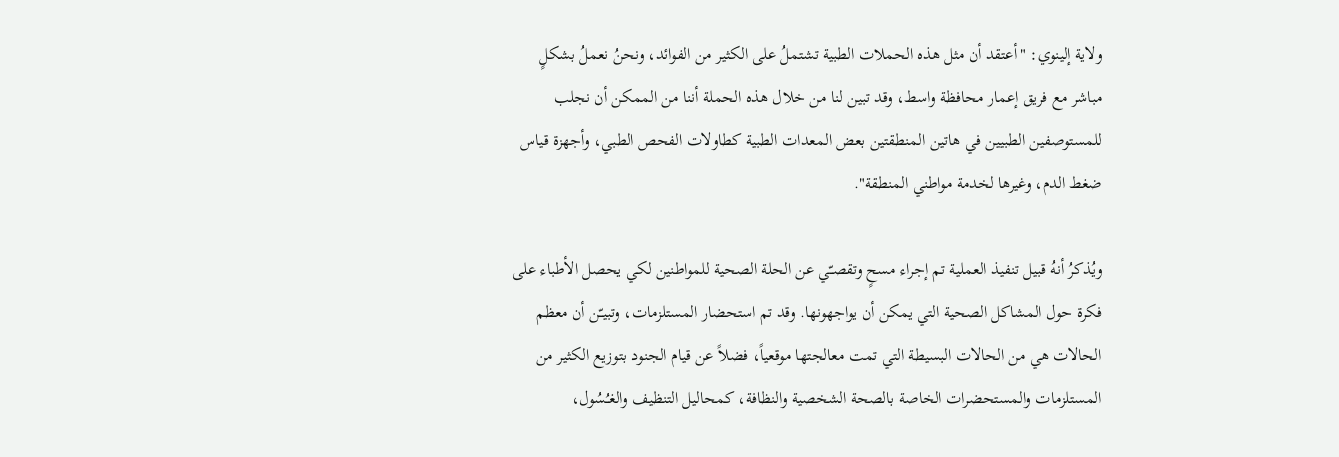ولاية إلينوي: "أعتقد أن مثل هذه الحملات الطبية تشتملُ على الكثير من الفوائد، ونحنُ نعملُ بشكلٍ مباشر مع فريق إعمار محافظة واسط، وقد تبين لنا من خلال هذه الحملة أننا من الممكن أن نجلب للمستوصفين الطبيين في هاتين المنطقتين بعض المعدات الطبية كطاولات الفحص الطبي، وأجهزة قياس ضغط الدم، وغيرها لخدمة مواطني المنطقة".

ويُذكرُ أنهُ قبيل تنفيذ العملية تم إجراء مسحٍ وتقصـّي عن الحلة الصحية للمواطنين لكي يحصل الأطباء على فكرة حول المشاكل الصحية التي يمكن أن يواجهونها. وقد تم استحضار المستلزمات، وتبيـّن أن معظم الحالات هي من الحالات البسيطة التي تمت معالجتها موقعياً، فضلاً عن قيام الجنود بتوزيع الكثير من المستلزمات والمستحضرات الخاصة بالصحة الشخصية والنظافة، كمحاليل التنظيف والغـُسُول،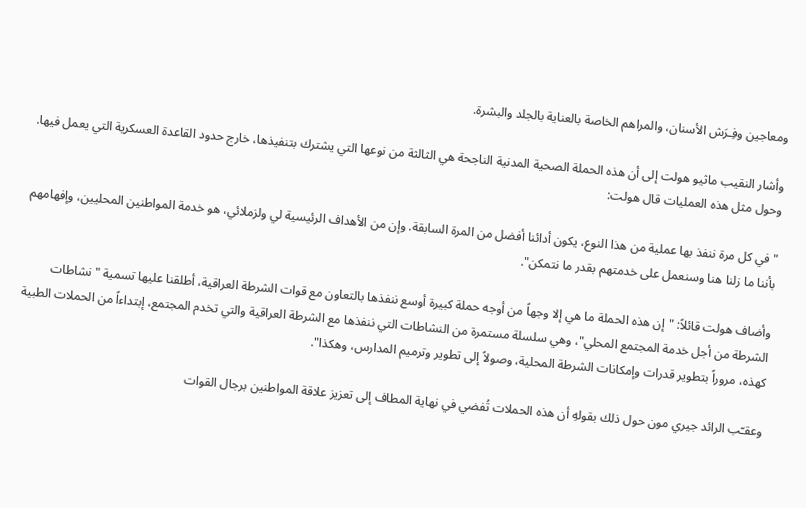ومعاجين وفِـرَش الأسنان، والمراهم الخاصة بالعناية بالجلد والبشرة.

وأشار النقيب ماثيو هولت إلى أن هذه الحملة الصحية المدنية الناجحة هي الثالثة من نوعها التي يشترك بتنفيذها، خارج حدود القاعدة العسكرية التي يعمل فيها. وحول مثل هذه العمليات قال هولت:

"في كل مرة ننفذ بها عملية من هذا النوع، يكون أدائنا أفضل من المرة السابقة. وإن من الأهداف الرئيسية لي ولزملائي، هو خدمة المواطنين المحليين، وإفهامهم بأننا ما زلنا هنا وسنعمل على خدمتهم بقدر ما نتمكن".

وأضاف هولت قائلاً: "إن هذه الحملة ما هي إلا وجهاً من أوجه حملة كبيرة أوسع ننفذها بالتعاون مع قوات الشرطة العراقية، أطلقنا عليها تسمية "نشاطات الشرطة من أجل خدمة المجتمع المحلي"، وهي سلسلة مستمرة من النشاطات التي ننفذها مع الشرطة العراقية والتي تخدم المجتمع، إبتداءاً من الحملات الطبية كهذه، مروراً بتطوير قدرات وإمكانات الشرطة المحلية، وصولاً إلى تطوير وترميم المدارس، وهكذا".

وعقـّب الرائد جيري مون حول ذلك بقولهِ أن هذه الحملات تُفضي في نهاية المطاف إلى تعزيز علاقة المواطنين برجال القوات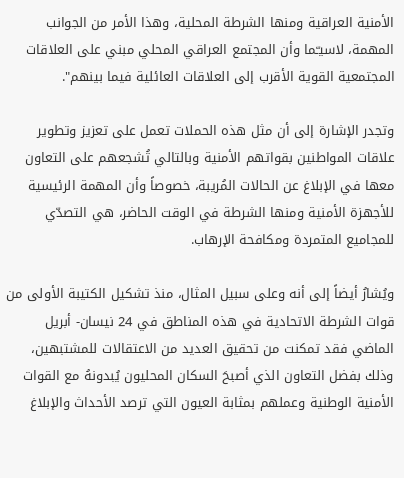الأمنية العراقية ومنها الشرطة المحلية، وهذا الأمر من الجوانب المهمة، لاسيـّما وأن المجتمع العراقي المحلي مبني على العلاقات المجتمعية القوية الأقرب إلى العلاقات العائلية فيما بينهم".

وتجدر الإشارة إلى أن مثل هذه الحملات تعمل على تعزيز وتطوير علاقات المواطنين بقواتهم الأمنية وبالتالي تُشجعهم على التعاون معها في الإبلاغ عن الحالات المُريبة، خصوصاً وأن المهمة الرئيسية للأجهزة الأمنية ومنها الشرطة في الوقت الحاضر، هي التصدّي للمجاميع المتمردة ومكافحة الإرهاب.

ويُشارُ أيضاً إلى أنه وعلى سبيل المثال، منذ تشكيل الكتيبة الأولى من قوات الشرطة الاتحادية في هذه المناطق في 24 نيسان- أبريل الماضي فقد تمكنت من تحقيق العديد من الاعتقالات للمشتبهين، وذلك بفضل التعاون الذي أصبحَ السكان المحليون يُبدونهُ مع القوات الأمنية الوطنية وعملهم بمثابة العيون التي ترصد الأحداث والإبلاغ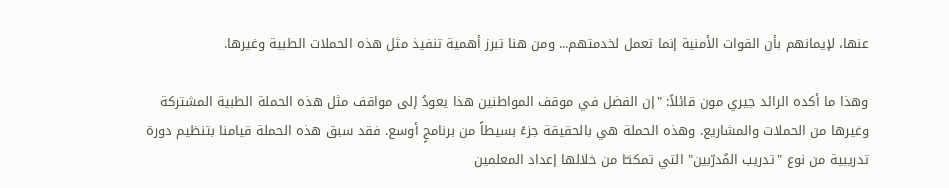عنها، لإيمانهم بأن القوات الأمنية إنما تعمل لخدمتهم... ومن هنا تبرز أهمية تنفيذ مثل هذه الحملات الطبية وغيرها.

وهذا ما أكده الرائد جيري مون قائلاً: "إن الفضل في موقف المواطنين هذا يعودُ إلى مواقف مثل هذه الحملة الطبية المشتركة وغيرها من الحملات والمشاريع. وهذه الحملة هي بالحقيقة جزءً بسيطاً من برنامجٍ أوسع. فقد سبق هذه الحملة قيامنا بتنظيم دورة تدريبية من نوع "تدريب المُدرّبين" التي تمكنـّا من خلالها إعداد المعلمين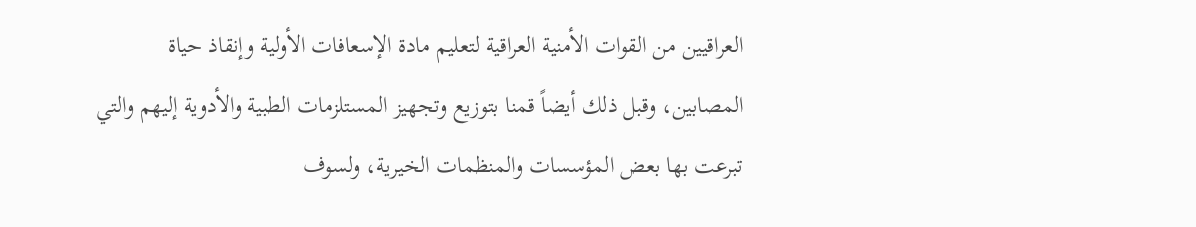العراقيين من القوات الأمنية العراقية لتعليم مادة الإسعافات الأولية وإنقاذ حياة المصابين، وقبل ذلك أيضاً قمنا بتوزيع وتجهيز المستلزمات الطبية والأدوية إليهم والتي تبرعت بها بعض المؤسسات والمنظمات الخيرية، ولسوف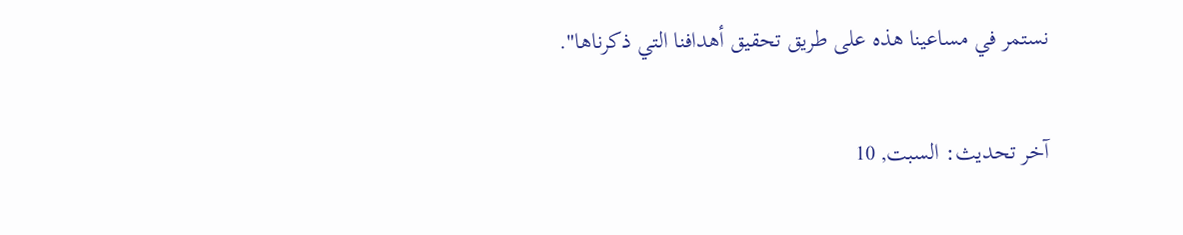نستمر في مساعينا هذه على طريق تحقيق أهدافنا التي ذكرناها".

آخر تحديث: السبت, 10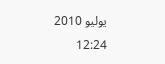يوليو 2010 12:24